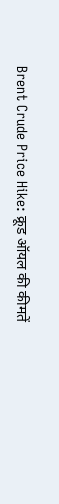Brent Crude Price Hike: क्रूड ऑयल की कीमतें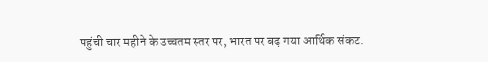पहुंची चार महीने के उच्चतम स्तर पर, भारत पर बढ़ गया आर्थिक संकट.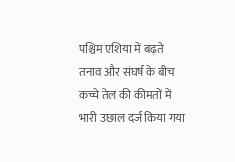पश्चिम एशिया में बढ़ते तनाव और संघर्ष के बीच कच्चे तेल की कीमतों में भारी उछाल दर्ज किया गया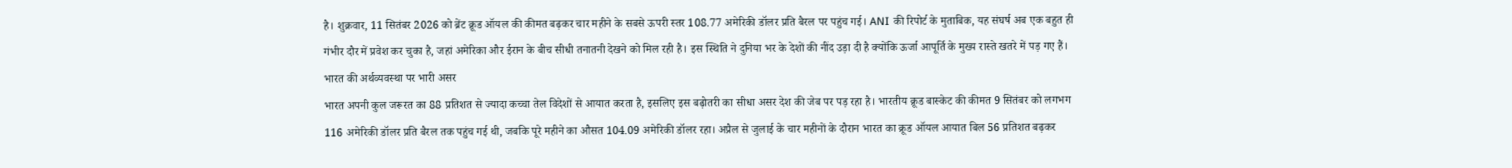है। शुक्रवार, 11 सितंबर 2026 को ब्रेंट क्रूड ऑयल की कीमत बढ़कर चार महीने के सबसे ऊपरी स्तर 108.77 अमेरिकी डॉलर प्रति बैरल पर पहुंच गई। ANI की रिपोर्ट के मुताबिक, यह संघर्ष अब एक बहुत ही गंभीर दौर में प्रवेश कर चुका है, जहां अमेरिका और ईरान के बीच सीधी तनातनी देखने को मिल रही है। इस स्थिति ने दुनिया भर के देशों की नींद उड़ा दी है क्योंकि ऊर्जा आपूर्ति के मुख्य रास्ते खतरे में पड़ गए हैं।
भारत की अर्थव्यवस्था पर भारी असर
भारत अपनी कुल जरूरत का 88 प्रतिशत से ज्यादा कच्चा तेल विदेशों से आयात करता है, इसलिए इस बढ़ोतरी का सीधा असर देश की जेब पर पड़ रहा है। भारतीय क्रूड बास्केट की कीमत 9 सितंबर को लगभग 116 अमेरिकी डॉलर प्रति बैरल तक पहुंच गई थी, जबकि पूरे महीने का औसत 104.09 अमेरिकी डॉलर रहा। अप्रैल से जुलाई के चार महीनों के दौरान भारत का क्रूड ऑयल आयात बिल 56 प्रतिशत बढ़कर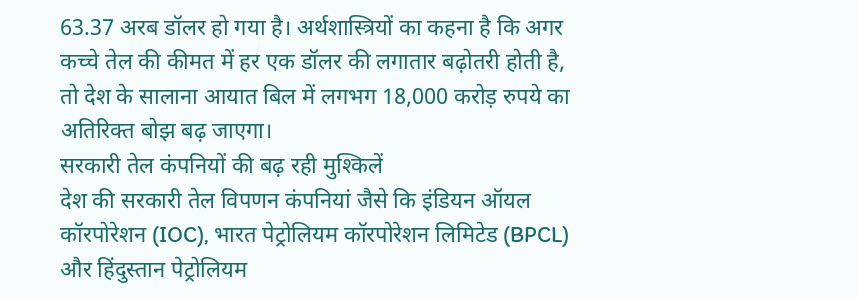63.37 अरब डॉलर हो गया है। अर्थशास्त्रियों का कहना है कि अगर कच्चे तेल की कीमत में हर एक डॉलर की लगातार बढ़ोतरी होती है, तो देश के सालाना आयात बिल में लगभग 18,000 करोड़ रुपये का अतिरिक्त बोझ बढ़ जाएगा।
सरकारी तेल कंपनियों की बढ़ रही मुश्किलें
देश की सरकारी तेल विपणन कंपनियां जैसे कि इंडियन ऑयल कॉरपोरेशन (IOC), भारत पेट्रोलियम कॉरपोरेशन लिमिटेड (BPCL) और हिंदुस्तान पेट्रोलियम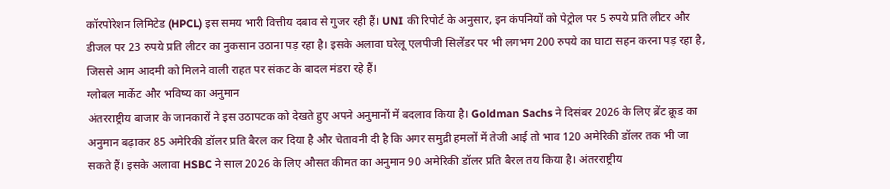कॉरपोरेशन लिमिटेड (HPCL) इस समय भारी वित्तीय दबाव से गुजर रही हैं। UNI की रिपोर्ट के अनुसार, इन कंपनियों को पेट्रोल पर 5 रुपये प्रति लीटर और डीजल पर 23 रुपये प्रति लीटर का नुकसान उठाना पड़ रहा है। इसके अलावा घरेलू एलपीजी सिलेंडर पर भी लगभग 200 रुपये का घाटा सहन करना पड़ रहा है, जिससे आम आदमी को मिलने वाली राहत पर संकट के बादल मंडरा रहे हैं।
ग्लोबल मार्केट और भविष्य का अनुमान
अंतरराष्ट्रीय बाजार के जानकारों ने इस उठापटक को देखते हुए अपने अनुमानों में बदलाव किया है। Goldman Sachs ने दिसंबर 2026 के लिए ब्रेंट क्रूड का अनुमान बढ़ाकर 85 अमेरिकी डॉलर प्रति बैरल कर दिया है और चेतावनी दी है कि अगर समुद्री हमलों में तेजी आई तो भाव 120 अमेरिकी डॉलर तक भी जा सकते हैं। इसके अलावा HSBC ने साल 2026 के लिए औसत कीमत का अनुमान 90 अमेरिकी डॉलर प्रति बैरल तय किया है। अंतरराष्ट्रीय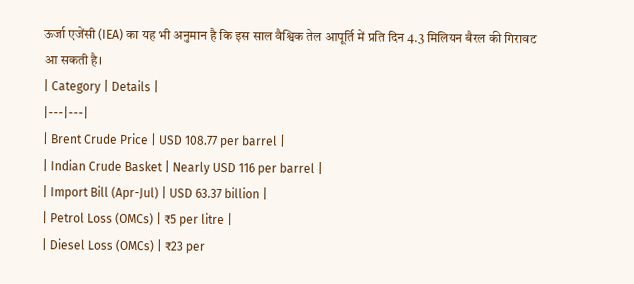ऊर्जा एजेंसी (IEA) का यह भी अनुमान है कि इस साल वैश्विक तेल आपूर्ति में प्रति दिन 4.3 मिलियन बैरल की गिरावट आ सकती है।
| Category | Details |
|---|---|
| Brent Crude Price | USD 108.77 per barrel |
| Indian Crude Basket | Nearly USD 116 per barrel |
| Import Bill (Apr-Jul) | USD 63.37 billion |
| Petrol Loss (OMCs) | ₹5 per litre |
| Diesel Loss (OMCs) | ₹23 per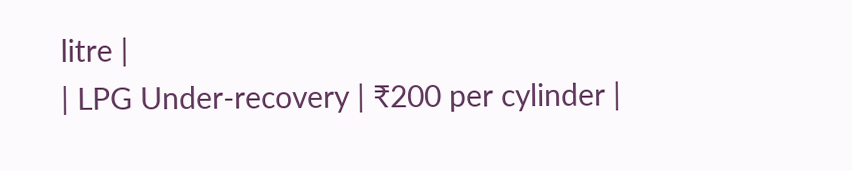litre |
| LPG Under-recovery | ₹200 per cylinder |